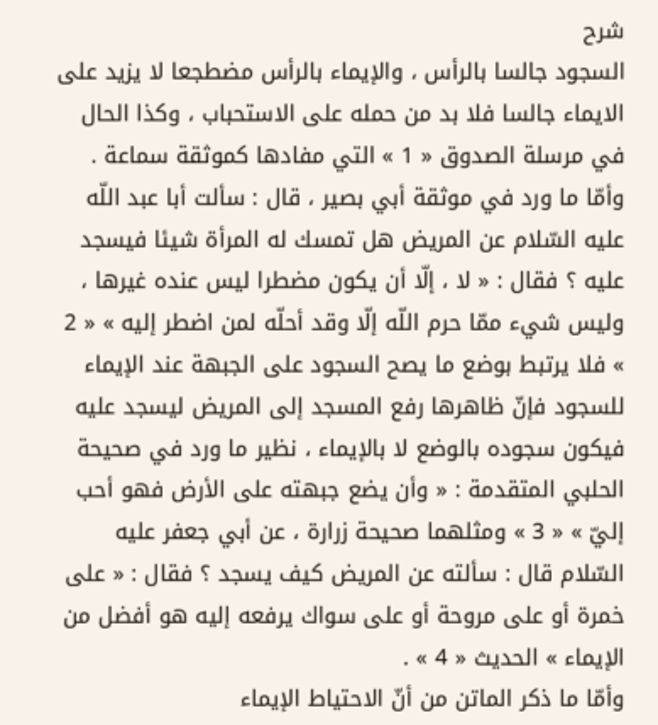شرح
السجود جالسا بالرأس ، والإيماء بالرأس مضطجعا لا يزيد على الايماء جالسا فلا بد من حمله على الاستحباب ، وكذا الحال في مرسلة الصدوق « 1 » التي مفادها كموثقة سماعة .
وأمّا ما ورد في موثقة أبي بصير ، قال : سألت أبا عبد اللّه عليه السّلام عن المريض هل تمسك له المرأة شيئا فيسجد عليه ؟ فقال : « لا ، إلّا أن يكون مضطرا ليس عنده غيرها ، وليس شيء ممّا حرم اللّه إلّا وقد أحلّه لمن اضطر إليه » « 2 » فلا يرتبط بوضع ما يصح السجود على الجبهة عند الإيماء للسجود فإنّ ظاهرها رفع المسجد إلى المريض ليسجد عليه فيكون سجوده بالوضع لا بالإيماء ، نظير ما ورد في صحيحة الحلبي المتقدمة : « وأن يضع جبهته على الأرض فهو أحب إليّ » « 3 » ومثلهما صحيحة زرارة ، عن أبي جعفر عليه السّلام قال : سألته عن المريض كيف يسجد ؟ فقال : « على خمرة أو على مروحة أو على سواك يرفعه إليه هو أفضل من الإيماء » الحديث « 4 » .
وأمّا ما ذكر الماتن من أنّ الاحتياط الإيماء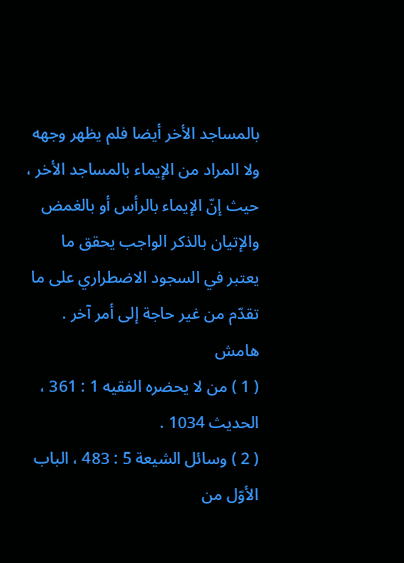بالمساجد الأخر أيضا فلم يظهر وجهه ولا المراد من الإيماء بالمساجد الأخر ، حيث إنّ الإيماء بالرأس أو بالغمض والإتيان بالذكر الواجب يحقق ما يعتبر في السجود الاضطراري على ما تقدّم من غير حاجة إلى أمر آخر .
هامش
( 1 ) من لا يحضره الفقيه 1 : 361 ، الحديث 1034 .
( 2 ) وسائل الشيعة 5 : 483 ، الباب الأوّل من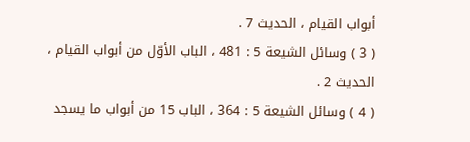أبواب القيام ، الحديث 7 .
( 3 ) وسائل الشيعة 5 : 481 ، الباب الأوّل من أبواب القيام ، الحديث 2 .
( 4 ) وسائل الشيعة 5 : 364 ، الباب 15 من أبواب ما يسجد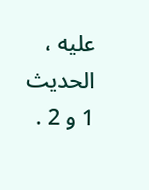عليه ، الحديث 1 و 2 .